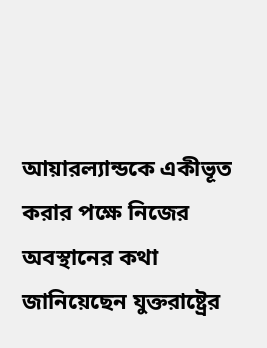আয়ারল্যান্ডকে একীভূত করার পক্ষে নিজের অবস্থানের কথা জানিয়েছেন যুক্তরাষ্ট্রের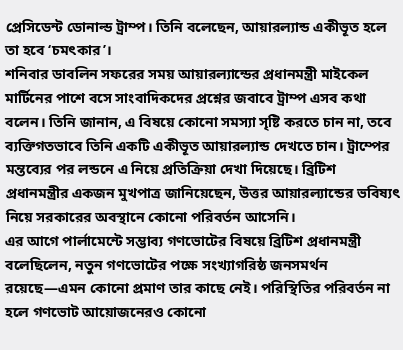প্রেসিডেন্ট ডোনাল্ড ট্রাম্প। তিনি বলেছেন, আয়ারল্যান্ড একীভূত হলে তা হবে ‘চমৎকার’।
শনিবার ডাবলিন সফরের সময় আয়ারল্যান্ডের প্রধানমন্ত্রী মাইকেল মার্টিনের পাশে বসে সাংবাদিকদের প্রশ্নের জবাবে ট্রাম্প এসব কথা বলেন। তিনি জানান, এ বিষয়ে কোনো সমস্যা সৃষ্টি করতে চান না, তবে ব্যক্তিগতভাবে তিনি একটি একীভূত আয়ারল্যান্ড দেখতে চান। ট্রাম্পের মন্তব্যের পর লন্ডনে এ নিয়ে প্রতিক্রিয়া দেখা দিয়েছে। ব্রিটিশ প্রধানমন্ত্রীর একজন মুখপাত্র জানিয়েছেন, উত্তর আয়ারল্যান্ডের ভবিষ্যৎ নিয়ে সরকারের অবস্থানে কোনো পরিবর্তন আসেনি।
এর আগে পার্লামেন্টে সম্ভাব্য গণভোটের বিষয়ে ব্রিটিশ প্রধানমন্ত্রী বলেছিলেন, নতুন গণভোটের পক্ষে সংখ্যাগরিষ্ঠ জনসমর্থন রয়েছে—এমন কোনো প্রমাণ তার কাছে নেই। পরিস্থিতির পরিবর্তন না হলে গণভোট আয়োজনেরও কোনো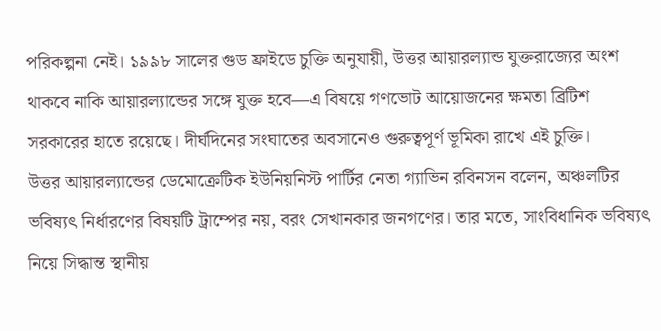পরিকল্পনা নেই। ১৯৯৮ সালের গুড ফ্রাইডে চুক্তি অনুযায়ী, উত্তর আয়ারল্যান্ড যুক্তরাজ্যের অংশ থাকবে নাকি আয়ারল্যান্ডের সঙ্গে যুক্ত হবে—এ বিষয়ে গণভোট আয়োজনের ক্ষমতা ব্রিটিশ সরকারের হাতে রয়েছে। দীর্ঘদিনের সংঘাতের অবসানেও গুরুত্বপূর্ণ ভূমিকা রাখে এই চুক্তি।
উত্তর আয়ারল্যান্ডের ডেমোক্রেটিক ইউনিয়নিস্ট পার্টির নেতা গ্যাভিন রবিনসন বলেন, অঞ্চলটির ভবিষ্যৎ নির্ধারণের বিষয়টি ট্রাম্পের নয়, বরং সেখানকার জনগণের। তার মতে, সাংবিধানিক ভবিষ্যৎ নিয়ে সিদ্ধান্ত স্থানীয়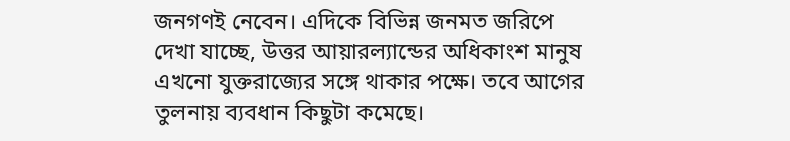জনগণই নেবেন। এদিকে বিভিন্ন জনমত জরিপে দেখা যাচ্ছে, উত্তর আয়ারল্যান্ডের অধিকাংশ মানুষ এখনো যুক্তরাজ্যের সঙ্গে থাকার পক্ষে। তবে আগের তুলনায় ব্যবধান কিছুটা কমেছে।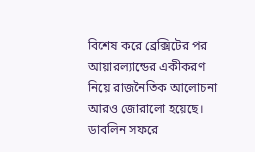বিশেষ করে ব্রেক্সিটের পর আয়ারল্যান্ডের একীকরণ নিয়ে রাজনৈতিক আলোচনা আরও জোরালো হয়েছে।
ডাবলিন সফরে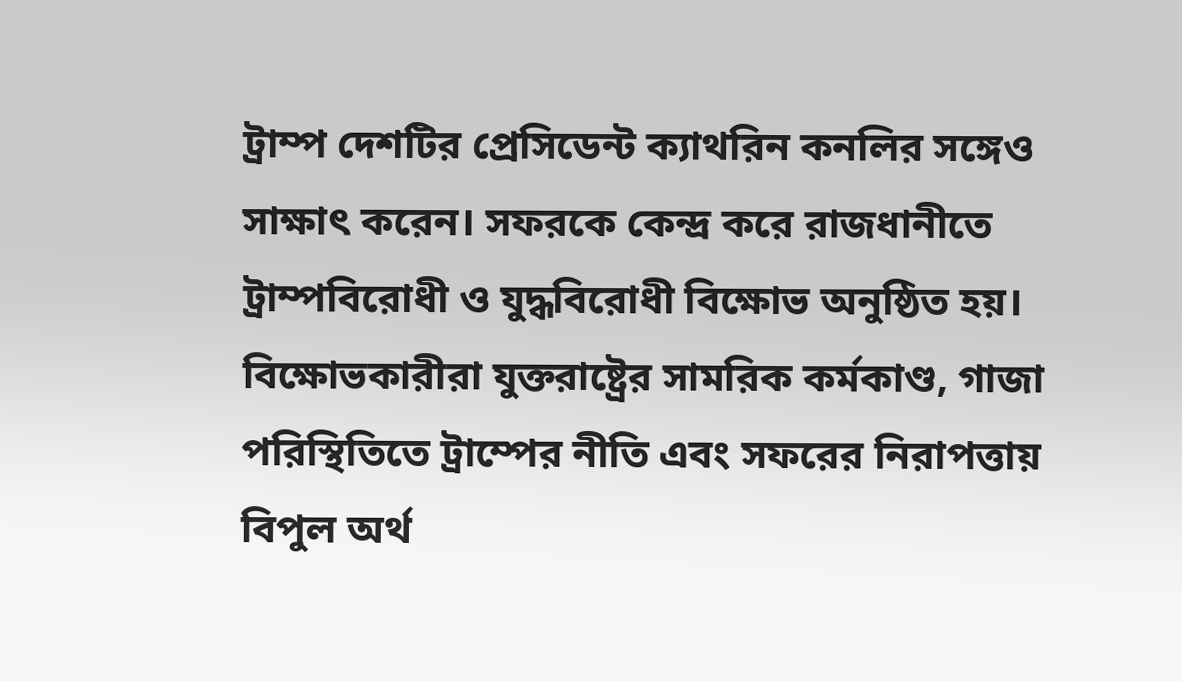ট্রাম্প দেশটির প্রেসিডেন্ট ক্যাথরিন কনলির সঙ্গেও সাক্ষাৎ করেন। সফরকে কেন্দ্র করে রাজধানীতে ট্রাম্পবিরোধী ও যুদ্ধবিরোধী বিক্ষোভ অনুষ্ঠিত হয়। বিক্ষোভকারীরা যুক্তরাষ্ট্রের সামরিক কর্মকাণ্ড, গাজা পরিস্থিতিতে ট্রাম্পের নীতি এবং সফরের নিরাপত্তায় বিপুল অর্থ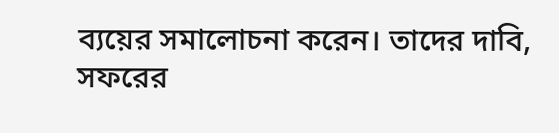ব্যয়ের সমালোচনা করেন। তাদের দাবি, সফরের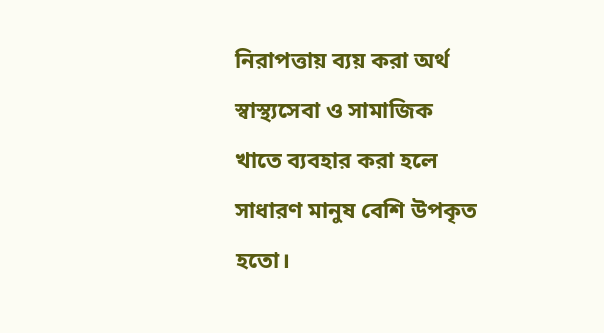নিরাপত্তায় ব্যয় করা অর্থ স্বাস্থ্যসেবা ও সামাজিক খাতে ব্যবহার করা হলে সাধারণ মানুষ বেশি উপকৃত হতো।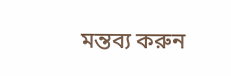মন্তব্য করুন